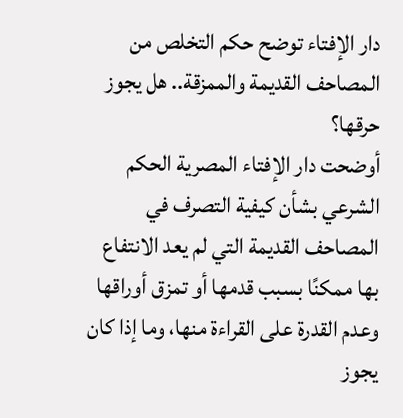دار الإفتاء توضح حكم التخلص من المصاحف القديمة والممزقة.. هل يجوز حرقها؟
أوضحت دار الإفتاء المصرية الحكم الشرعي بشأن كيفية التصرف في المصاحف القديمة التي لم يعد الانتفاع بها ممكنًا بسبب قدمها أو تمزق أوراقها وعدم القدرة على القراءة منها، وما إذا كان يجوز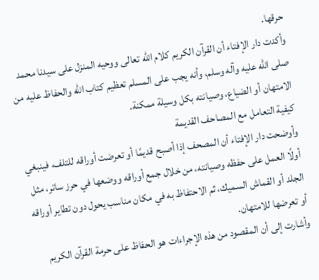حرقها.
وأكدت دار الإفتاء أن القرآن الكريم كلام الله تعالى ووحيه المنزل على سيدنا محمد صلى الله عليه وآله وسلم، وأنه يجب على المسلم تعظيم كتاب الله والحفاظ عليه من الامتهان أو الضياع، وصيانته بكل وسيلة ممكنة.
كيفية التعامل مع المصاحف القديمة
وأوضحت دار الإفتاء أن المصحف إذا أصبح قديمًا أو تعرضت أوراقه للتلف، فينبغي أولًا العمل على حفظه وصيانته، من خلال جمع أوراقه ووضعها في حرز ساتر، مثل الجلد أو القماش السميك، ثم الاحتفاظ به في مكان مناسب يحول دون تطاير أوراقه أو تعرضها للامتهان.
وأشارت إلى أن المقصود من هذه الإجراءات هو الحفاظ على حرمة القرآن الكريم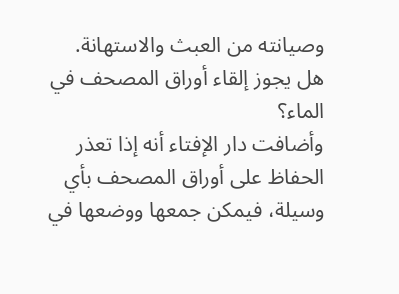وصيانته من العبث والاستهانة.
هل يجوز إلقاء أوراق المصحف في الماء؟
وأضافت دار الإفتاء أنه إذا تعذر الحفاظ على أوراق المصحف بأي وسيلة، فيمكن جمعها ووضعها في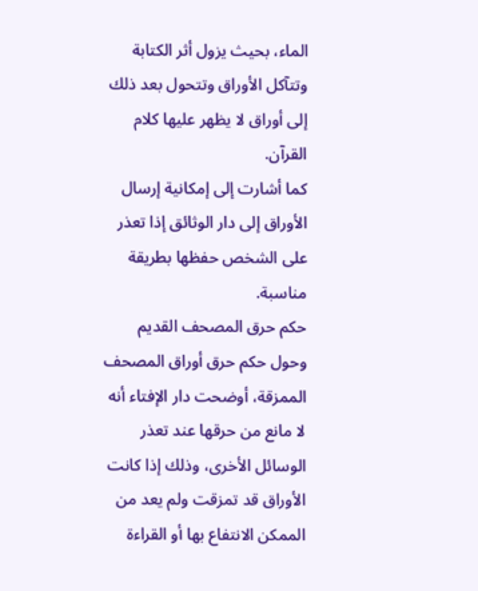الماء، بحيث يزول أثر الكتابة وتتآكل الأوراق وتتحول بعد ذلك إلى أوراق لا يظهر عليها كلام القرآن.
كما أشارت إلى إمكانية إرسال الأوراق إلى دار الوثائق إذا تعذر على الشخص حفظها بطريقة مناسبة.
حكم حرق المصحف القديم
وحول حكم حرق أوراق المصحف الممزقة، أوضحت دار الإفتاء أنه لا مانع من حرقها عند تعذر الوسائل الأخرى، وذلك إذا كانت الأوراق قد تمزقت ولم يعد من الممكن الانتفاع بها أو القراءة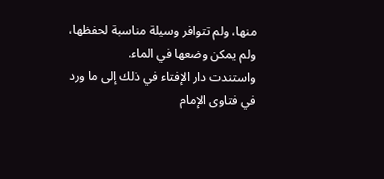منها، ولم تتوافر وسيلة مناسبة لحفظها، ولم يمكن وضعها في الماء.
واستندت دار الإفتاء في ذلك إلى ما ورد في فتاوى الإمام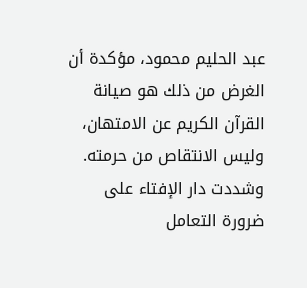عبد الحليم محمود، مؤكدة أن الغرض من ذلك هو صيانة القرآن الكريم عن الامتهان، وليس الانتقاص من حرمته.
وشددت دار الإفتاء على ضرورة التعامل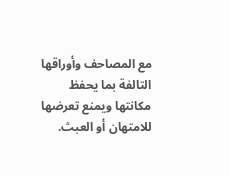مع المصاحف وأوراقها التالفة بما يحفظ مكانتها ويمنع تعرضها للامتهان أو العبث.